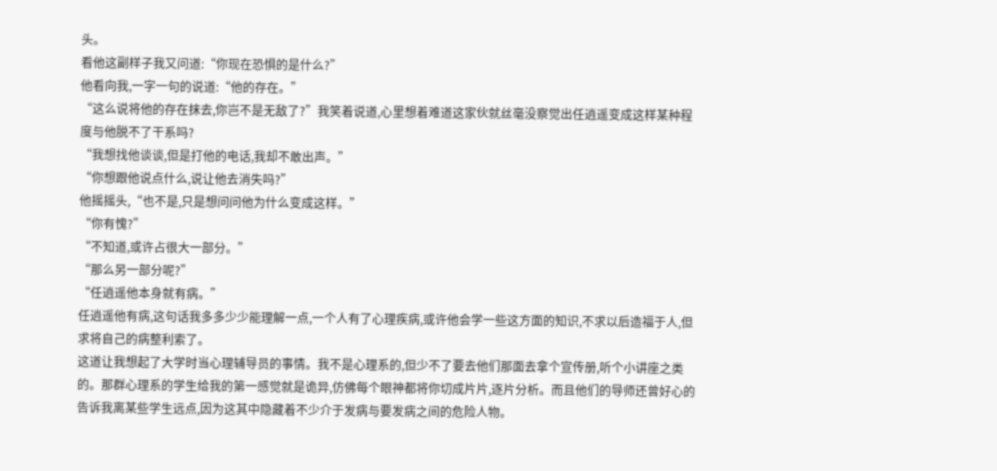头。
看他这副样子我又问道:“你现在恐惧的是什么?”
他看向我,一字一句的说道:“他的存在。”
“这么说将他的存在抹去,你岂不是无敌了?”我笑着说道,心里想着难道这家伙就丝毫没察觉出任逍遥变成这样某种程度与他脱不了干系吗?
“我想找他谈谈,但是打他的电话,我却不敢出声。”
“你想跟他说点什么,说让他去消失吗?”
他摇摇头,“也不是,只是想问问他为什么变成这样。”
“你有愧?”
“不知道,或许占很大一部分。”
“那么另一部分呢?”
“任逍遥他本身就有病。”
任逍遥他有病,这句话我多多少少能理解一点,一个人有了心理疾病,或许他会学一些这方面的知识,不求以后造福于人,但求将自己的病整利索了。
这道让我想起了大学时当心理辅导员的事情。我不是心理系的,但少不了要去他们那面去拿个宣传册,听个小讲座之类的。那群心理系的学生给我的第一感觉就是诡异,仿佛每个眼神都将你切成片片,逐片分析。而且他们的导师还曾好心的告诉我离某些学生远点,因为这其中隐藏着不少介于发病与要发病之间的危险人物。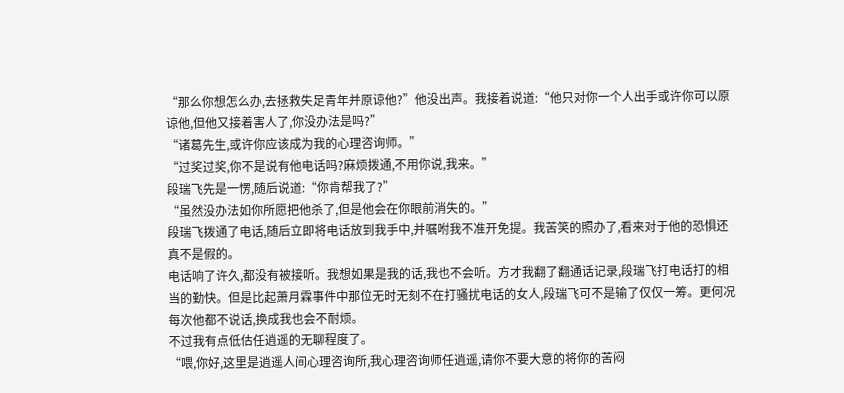“那么你想怎么办,去拯救失足青年并原谅他?”他没出声。我接着说道:“他只对你一个人出手或许你可以原谅他,但他又接着害人了,你没办法是吗?”
“诸葛先生,或许你应该成为我的心理咨询师。”
“过奖过奖,你不是说有他电话吗?麻烦拨通,不用你说,我来。”
段瑞飞先是一愣,随后说道:“你肯帮我了?”
“虽然没办法如你所愿把他杀了,但是他会在你眼前消失的。”
段瑞飞拨通了电话,随后立即将电话放到我手中,并嘱咐我不准开免提。我苦笑的照办了,看来对于他的恐惧还真不是假的。
电话响了许久,都没有被接听。我想如果是我的话,我也不会听。方才我翻了翻通话记录,段瑞飞打电话打的相当的勤快。但是比起萧月霖事件中那位无时无刻不在打骚扰电话的女人,段瑞飞可不是输了仅仅一筹。更何况每次他都不说话,换成我也会不耐烦。
不过我有点低估任逍遥的无聊程度了。
“喂,你好,这里是逍遥人间心理咨询所,我心理咨询师任逍遥,请你不要大意的将你的苦闷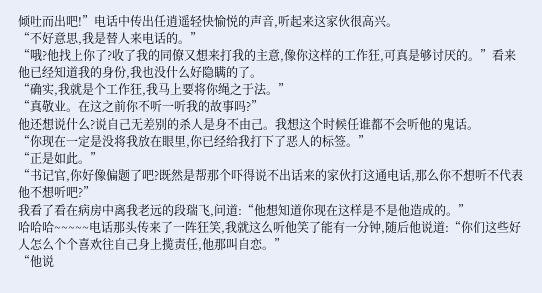倾吐而出吧!”电话中传出任逍遥轻快愉悦的声音,听起来这家伙很高兴。
“不好意思,我是替人来电话的。”
“哦?他找上你了?收了我的同僚又想来打我的主意,像你这样的工作狂,可真是够讨厌的。”看来他已经知道我的身份,我也没什么好隐瞒的了。
“确实,我就是个工作狂,我马上要将你绳之于法。”
“真敬业。在这之前你不听一听我的故事吗?”
他还想说什么?说自己无差别的杀人是身不由己。我想这个时候任谁都不会听他的鬼话。
“你现在一定是没将我放在眼里,你已经给我打下了恶人的标签。”
“正是如此。”
“书记官,你好像偏题了吧?既然是帮那个吓得说不出话来的家伙打这通电话,那么你不想听不代表他不想听吧?”
我看了看在病房中离我老远的段瑞飞,问道:“他想知道你现在这样是不是他造成的。”
哈哈哈~~~~~电话那头传来了一阵狂笑,我就这么听他笑了能有一分钟,随后他说道:“你们这些好人怎么个个喜欢往自己身上揽责任,他那叫自恋。”
“他说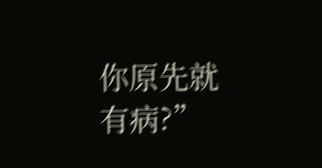你原先就有病?”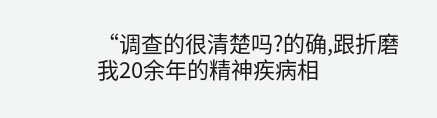“调查的很清楚吗?的确,跟折磨我20余年的精神疾病相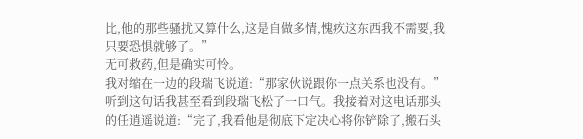比,他的那些骚扰又算什么,这是自做多情,愧疚这东西我不需要,我只要恐惧就够了。”
无可救药,但是确实可怜。
我对缩在一边的段瑞飞说道:“那家伙说跟你一点关系也没有。”听到这句话我甚至看到段瑞飞松了一口气。我接着对这电话那头的任逍遥说道:“完了,我看他是彻底下定决心将你铲除了,搬石头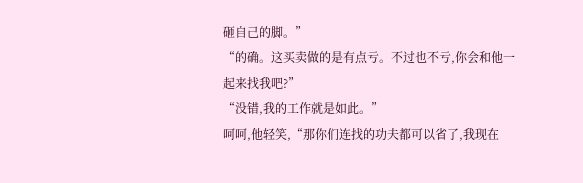砸自己的脚。”
“的确。这买卖做的是有点亏。不过也不亏,你会和他一起来找我吧?”
“没错,我的工作就是如此。”
呵呵,他轻笑,“那你们连找的功夫都可以省了,我现在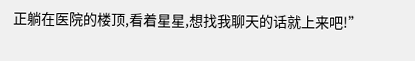正躺在医院的楼顶,看着星星,想找我聊天的话就上来吧!”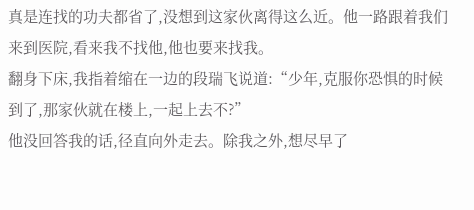真是连找的功夫都省了,没想到这家伙离得这么近。他一路跟着我们来到医院,看来我不找他,他也要来找我。
翻身下床,我指着缩在一边的段瑞飞说道:“少年,克服你恐惧的时候到了,那家伙就在楼上,一起上去不?”
他没回答我的话,径直向外走去。除我之外,想尽早了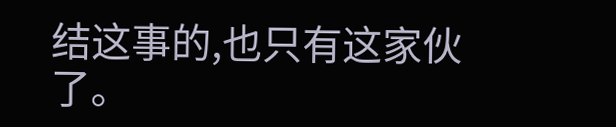结这事的,也只有这家伙了。